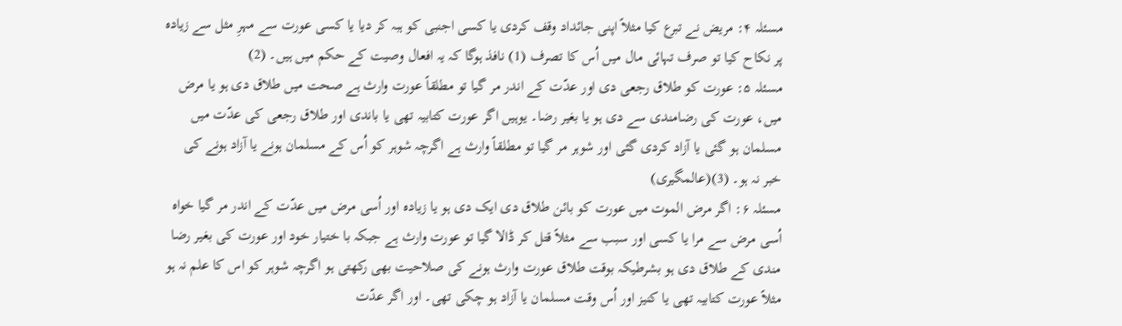مسئلہ ۴: مریض نے تبرع کیا مثلاً اپنی جائداد وقف کردی یا کسی اجنبی کو ہبہ کر دیا یا کسی عورت سے مہرِ مثل سے زیادہ پر نکاح کیا تو صرف تہائی مال میں اُس کا تصرف (1) نافذ ہوگا کہ یہ افعال وصیت کے حکم میں ہیں۔ (2)
مسئلہ ۵: عورت کو طلاق رجعی دی اور عدّت کے اندر مر گیا تو مطلقاً عورت وارث ہے صحت میں طلاق دی ہو یا مرض میں، عورت کی رضامندی سے دی ہو یا بغیر رضا۔ یوہیں اگر عورت کتابیہ تھی یا باندی اور طلاق رجعی کی عدّت میں مسلمان ہو گئی یا آزاد کردی گئی اور شوہر مر گیا تو مطلقاً وارث ہے اگرچہ شوہر کو اُس کے مسلمان ہونے یا آزاد ہونے کی خبر نہ ہو۔ (3)(عالمگیری)
مسئلہ ۶: اگر مرض الموت میں عورت کو بائن طلاق دی ایک دی ہو یا زیادہ اور اُسی مرض میں عدّت کے اندر مر گیا خواہ اُسی مرض سے مرا یا کسی اور سبب سے مثلاً قتل کر ڈالا گیا تو عورت وارث ہے جبکہ با ختیار خود اور عورت کی بغیر رضا مندی کے طلاق دی ہو بشرطیکہ بوقت طلاق عورت وارث ہونے کی صلاحیت بھی رکھتی ہو اگرچہ شوہر کو اس کا علم نہ ہو مثلاً عورت کتابیہ تھی یا کنیز اور اُس وقت مسلمان یا آزاد ہو چکی تھی۔ اور اگر عدّت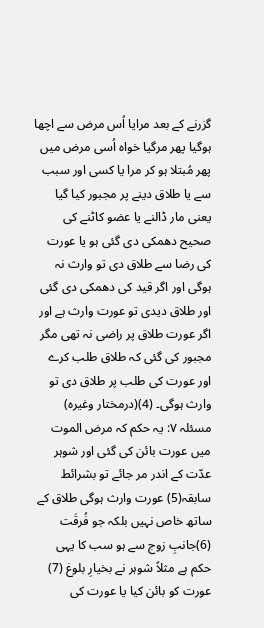گزرنے کے بعد مرایا اُس مرض سے اچھا ہوگيا پھر مرگیا خواہ اُسی مرض میں پھر مُبتلا ہو کر مرا یا کسی اور سبب سے یا طلاق دینے پر مجبور کیا گیا یعنی مار ڈالنے یا عضو کاٹنے کی صحیح دھمکی دی گئی ہو یا عورت کی رضا سے طلاق دی تو وارث نہ ہوگی اور اگر قید کی دھمکی دی گئی اور طلاق دیدی تو عورت وارث ہے اور اگر عورت طلاق پر راضی نہ تھی مگر مجبور کی گئی کہ طلاق طلب کرے اور عورت کی طلب پر طلاق دی تو وارث ہوگی۔ (4)(درمختار وغیرہ)
مسئلہ ۷: یہ حکم کہ مرض الموت میں عورت بائن کی گئی اور شوہر عدّت کے اندر مر جائے تو بشرائط سابقہ(5) عورت وارث ہوگی طلاق کے ساتھ خاص نہیں بلکہ جو فُرقَت (6)جانبِ زوج سے ہو سب کا یہی حکم ہے مثلاً شوہر نے بخیارِ بلوغ (7) عورت کو بائن کیا یا عورت کی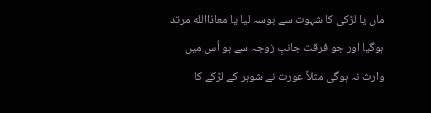ماں یا لڑکی کا شہوت سے بوسہ لیا یا معاذاالله مرتد ہوگيا اور جو فرقت جانبِ زوجہ سے ہو اُس میں وارث نہ ہوگی مثلاً عورت نے شوہر کے لڑکے کا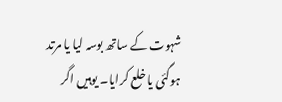شہوت کے ساتھ بوسہ لیا یا مرتد ہوگئی یا خلع کرایا۔ یوہیں اگر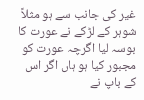غیر کی جانب سے ہو مثلاً شوہر کے لڑکے نے عورت کا بوسہ لیا اگرچہ عورت کو مجبور کیا ہو ہاں اگر اس کے باپ نے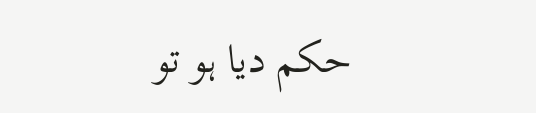حکم دیا ہو تو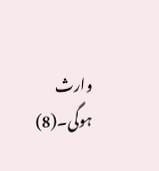وارث ہوگی۔(8)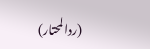(ردالمحتار)